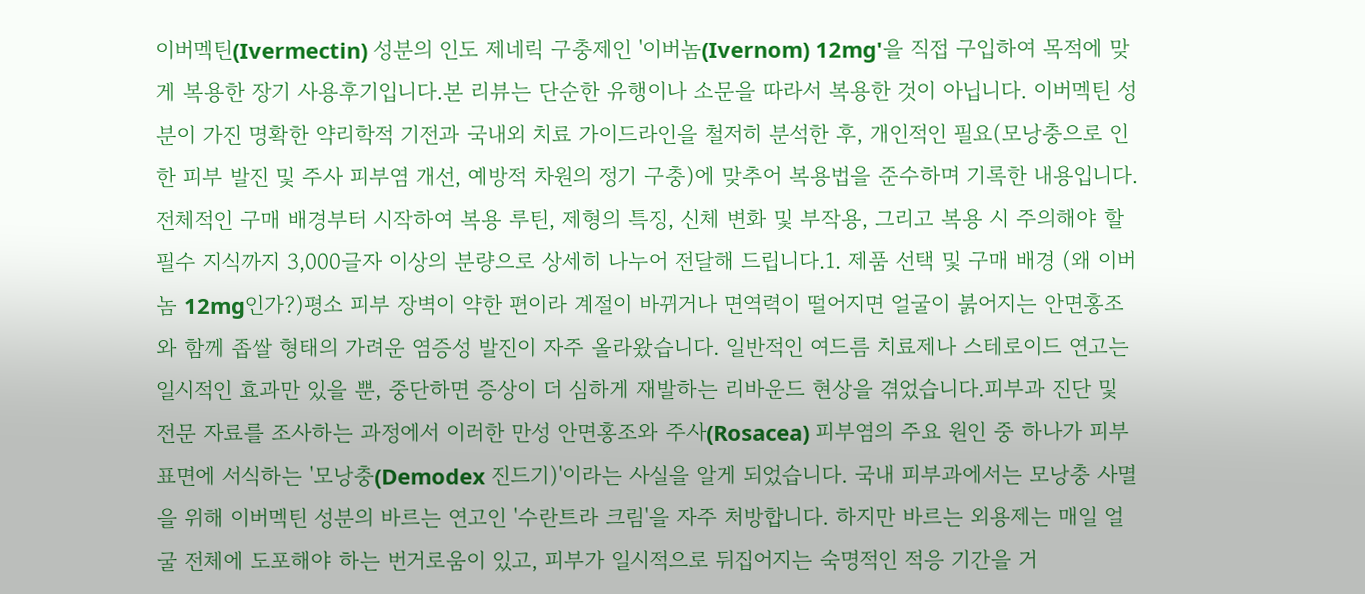이버멕틴(Ivermectin) 성분의 인도 제네릭 구충제인 '이버놈(Ivernom) 12mg'을 직접 구입하여 목적에 맞게 복용한 장기 사용후기입니다.본 리뷰는 단순한 유행이나 소문을 따라서 복용한 것이 아닙니다. 이버멕틴 성분이 가진 명확한 약리학적 기전과 국내외 치료 가이드라인을 철저히 분석한 후, 개인적인 필요(모낭충으로 인한 피부 발진 및 주사 피부염 개선, 예방적 차원의 정기 구충)에 맞추어 복용법을 준수하며 기록한 내용입니다.전체적인 구매 배경부터 시작하여 복용 루틴, 제형의 특징, 신체 변화 및 부작용, 그리고 복용 시 주의해야 할 필수 지식까지 3,000글자 이상의 분량으로 상세히 나누어 전달해 드립니다.1. 제품 선택 및 구매 배경 (왜 이버놈 12mg인가?)평소 피부 장벽이 약한 편이라 계절이 바뀌거나 면역력이 떨어지면 얼굴이 붉어지는 안면홍조와 함께 좁쌀 형태의 가려운 염증성 발진이 자주 올라왔습니다. 일반적인 여드름 치료제나 스테로이드 연고는 일시적인 효과만 있을 뿐, 중단하면 증상이 더 심하게 재발하는 리바운드 현상을 겪었습니다.피부과 진단 및 전문 자료를 조사하는 과정에서 이러한 만성 안면홍조와 주사(Rosacea) 피부염의 주요 원인 중 하나가 피부 표면에 서식하는 '모낭충(Demodex 진드기)'이라는 사실을 알게 되었습니다. 국내 피부과에서는 모낭충 사멸을 위해 이버멕틴 성분의 바르는 연고인 '수란트라 크림'을 자주 처방합니다. 하지만 바르는 외용제는 매일 얼굴 전체에 도포해야 하는 번거로움이 있고, 피부가 일시적으로 뒤집어지는 숙명적인 적응 기간을 거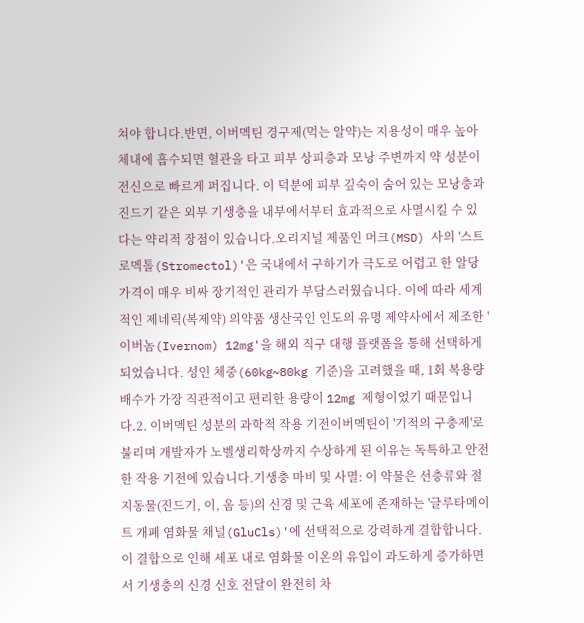쳐야 합니다.반면, 이버멕틴 경구제(먹는 알약)는 지용성이 매우 높아 체내에 흡수되면 혈관을 타고 피부 상피층과 모낭 주변까지 약 성분이 전신으로 빠르게 퍼집니다. 이 덕분에 피부 깊숙이 숨어 있는 모낭충과 진드기 같은 외부 기생충을 내부에서부터 효과적으로 사멸시킬 수 있다는 약리적 장점이 있습니다.오리지널 제품인 머크(MSD) 사의 '스트로멕톨(Stromectol)'은 국내에서 구하기가 극도로 어렵고 한 알당 가격이 매우 비싸 장기적인 관리가 부담스러웠습니다. 이에 따라 세계적인 제네릭(복제약) 의약품 생산국인 인도의 유명 제약사에서 제조한 '이버놈(Ivernom) 12mg'을 해외 직구 대행 플랫폼을 통해 선택하게 되었습니다. 성인 체중(60kg~80kg 기준)을 고려했을 때, 1회 복용량 배수가 가장 직관적이고 편리한 용량이 12mg 제형이었기 때문입니다.2. 이버멕틴 성분의 과학적 작용 기전이버멕틴이 '기적의 구충제'로 불리며 개발자가 노벨생리학상까지 수상하게 된 이유는 독특하고 안전한 작용 기전에 있습니다.기생충 마비 및 사멸: 이 약물은 선충류와 절지동물(진드기, 이, 옴 등)의 신경 및 근육 세포에 존재하는 '글루타메이트 개폐 염화물 채널(GluCls)'에 선택적으로 강력하게 결합합니다. 이 결합으로 인해 세포 내로 염화물 이온의 유입이 과도하게 증가하면서 기생충의 신경 신호 전달이 완전히 차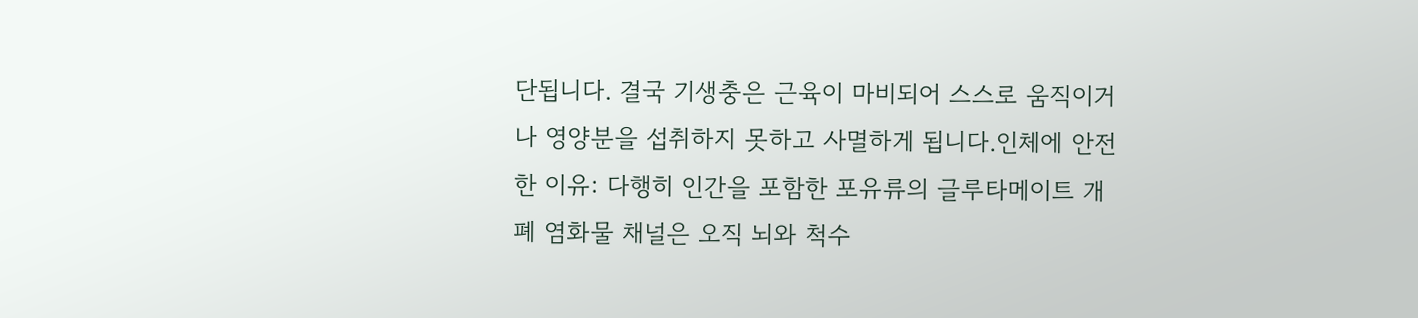단됩니다. 결국 기생충은 근육이 마비되어 스스로 움직이거나 영양분을 섭취하지 못하고 사멸하게 됩니다.인체에 안전한 이유: 다행히 인간을 포함한 포유류의 글루타메이트 개폐 염화물 채널은 오직 뇌와 척수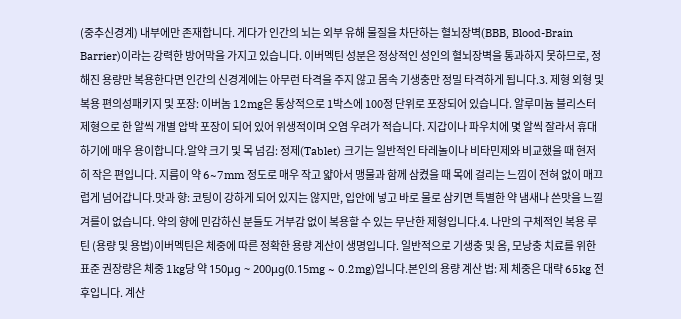(중추신경계) 내부에만 존재합니다. 게다가 인간의 뇌는 외부 유해 물질을 차단하는 혈뇌장벽(BBB, Blood-Brain Barrier)이라는 강력한 방어막을 가지고 있습니다. 이버멕틴 성분은 정상적인 성인의 혈뇌장벽을 통과하지 못하므로, 정해진 용량만 복용한다면 인간의 신경계에는 아무런 타격을 주지 않고 몸속 기생충만 정밀 타격하게 됩니다.3. 제형 외형 및 복용 편의성패키지 및 포장: 이버놈 12mg은 통상적으로 1박스에 100정 단위로 포장되어 있습니다. 알루미늄 블리스터 제형으로 한 알씩 개별 압박 포장이 되어 있어 위생적이며 오염 우려가 적습니다. 지갑이나 파우치에 몇 알씩 잘라서 휴대하기에 매우 용이합니다.알약 크기 및 목 넘김: 정제(Tablet) 크기는 일반적인 타레놀이나 비타민제와 비교했을 때 현저히 작은 편입니다. 지름이 약 6~7mm 정도로 매우 작고 얇아서 맹물과 함께 삼켰을 때 목에 걸리는 느낌이 전혀 없이 매끄럽게 넘어갑니다.맛과 향: 코팅이 강하게 되어 있지는 않지만, 입안에 넣고 바로 물로 삼키면 특별한 약 냄새나 쓴맛을 느낄 겨를이 없습니다. 약의 향에 민감하신 분들도 거부감 없이 복용할 수 있는 무난한 제형입니다.4. 나만의 구체적인 복용 루틴 (용량 및 용법)이버멕틴은 체중에 따른 정확한 용량 계산이 생명입니다. 일반적으로 기생충 및 옴, 모낭충 치료를 위한 표준 권장량은 체중 1kg당 약 150μg ~ 200μg(0.15mg ~ 0.2mg)입니다.본인의 용량 계산 법: 제 체중은 대략 65kg 전후입니다. 계산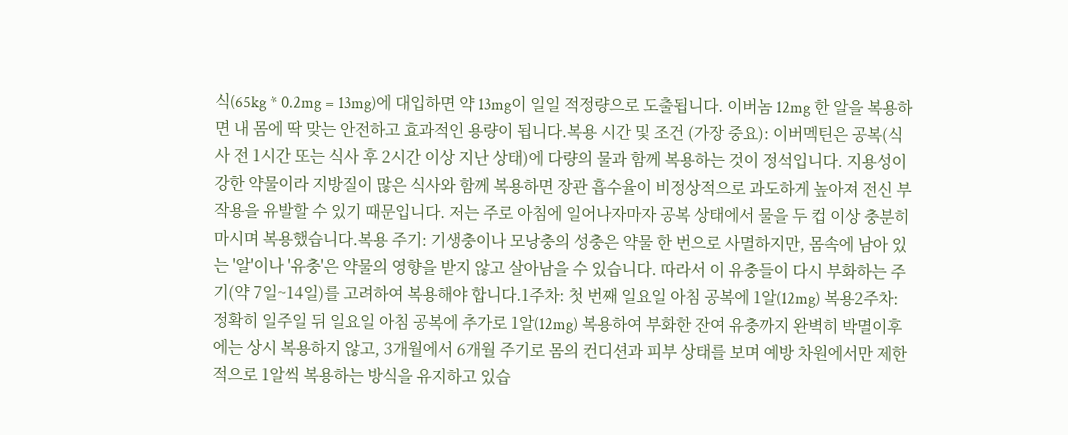식(65kg * 0.2mg = 13mg)에 대입하면 약 13mg이 일일 적정량으로 도출됩니다. 이버놈 12mg 한 알을 복용하면 내 몸에 딱 맞는 안전하고 효과적인 용량이 됩니다.복용 시간 및 조건 (가장 중요): 이버멕틴은 공복(식사 전 1시간 또는 식사 후 2시간 이상 지난 상태)에 다량의 물과 함께 복용하는 것이 정석입니다. 지용성이 강한 약물이라 지방질이 많은 식사와 함께 복용하면 장관 흡수율이 비정상적으로 과도하게 높아져 전신 부작용을 유발할 수 있기 때문입니다. 저는 주로 아침에 일어나자마자 공복 상태에서 물을 두 컵 이상 충분히 마시며 복용했습니다.복용 주기: 기생충이나 모낭충의 성충은 약물 한 번으로 사멸하지만, 몸속에 남아 있는 '알'이나 '유충'은 약물의 영향을 받지 않고 살아남을 수 있습니다. 따라서 이 유충들이 다시 부화하는 주기(약 7일~14일)를 고려하여 복용해야 합니다.1주차: 첫 번째 일요일 아침 공복에 1알(12mg) 복용2주차: 정확히 일주일 뒤 일요일 아침 공복에 추가로 1알(12mg) 복용하여 부화한 잔여 유충까지 완벽히 박멸이후에는 상시 복용하지 않고, 3개월에서 6개월 주기로 몸의 컨디션과 피부 상태를 보며 예방 차원에서만 제한적으로 1알씩 복용하는 방식을 유지하고 있습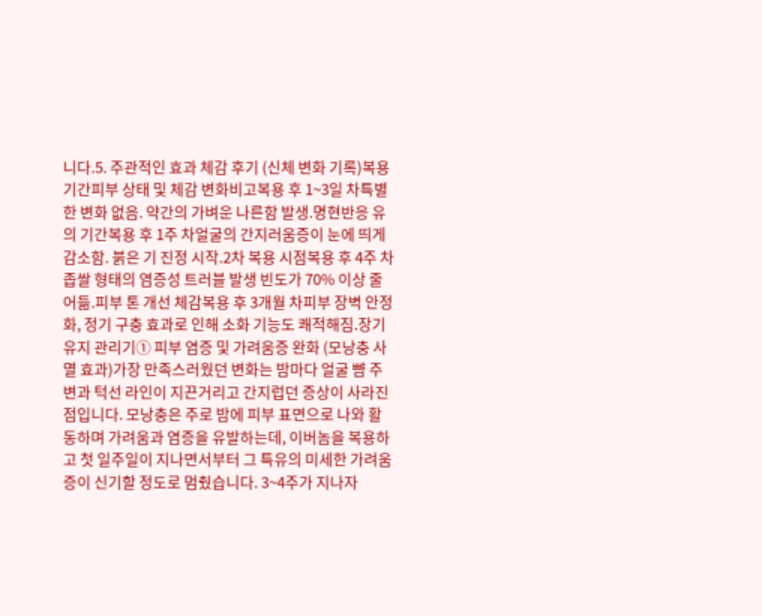니다.5. 주관적인 효과 체감 후기 (신체 변화 기록)복용 기간피부 상태 및 체감 변화비고복용 후 1~3일 차특별한 변화 없음. 약간의 가벼운 나른함 발생.명현반응 유의 기간복용 후 1주 차얼굴의 간지러움증이 눈에 띄게 감소함. 붉은 기 진정 시작.2차 복용 시점복용 후 4주 차좁쌀 형태의 염증성 트러블 발생 빈도가 70% 이상 줄어듦.피부 톤 개선 체감복용 후 3개월 차피부 장벽 안정화, 정기 구충 효과로 인해 소화 기능도 쾌적해짐.장기 유지 관리기① 피부 염증 및 가려움증 완화 (모낭충 사멸 효과)가장 만족스러웠던 변화는 밤마다 얼굴 뺨 주변과 턱선 라인이 지끈거리고 간지럽던 증상이 사라진 점입니다. 모낭충은 주로 밤에 피부 표면으로 나와 활동하며 가려움과 염증을 유발하는데, 이버놈을 복용하고 첫 일주일이 지나면서부터 그 특유의 미세한 가려움증이 신기할 정도로 멈췄습니다. 3~4주가 지나자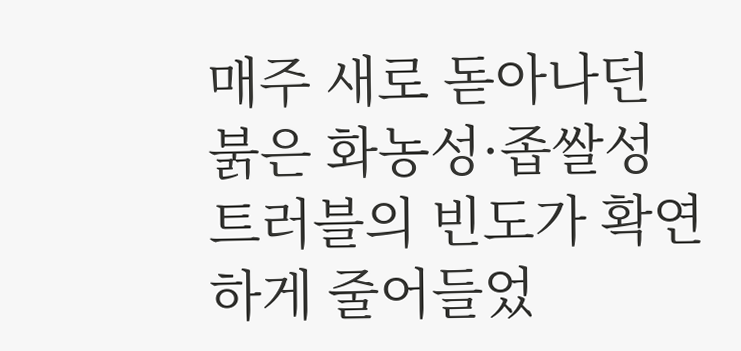매주 새로 돋아나던 붉은 화농성·좁쌀성 트러블의 빈도가 확연하게 줄어들었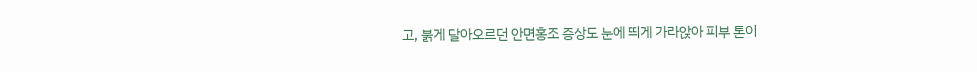고, 붉게 달아오르던 안면홍조 증상도 눈에 띄게 가라앉아 피부 톤이